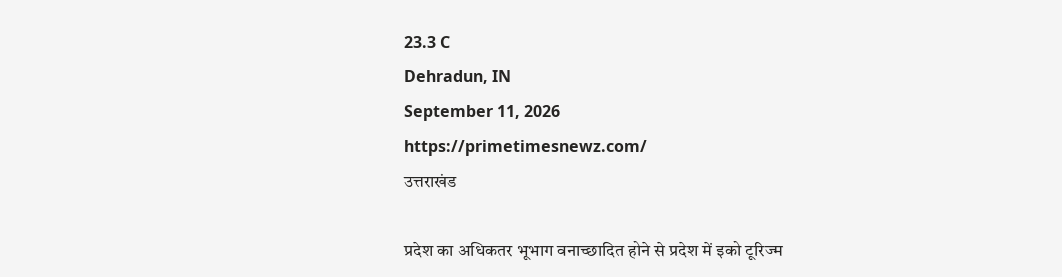23.3 C
Dehradun, IN
September 11, 2026
https://primetimesnewz.com/
उत्तराखंड

प्रदेश का अधिकतर भूभाग वनाच्छादित होने से प्रदेश में इको टूरिज्म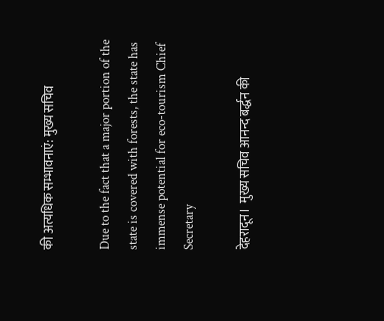की अत्यधिक सम्भावनाएं: मुख्य सचिव

Due to the fact that a major portion of the state is covered with forests, the state has immense potential for eco-tourism Chief Secretary

देहरादून।  मुख्य सचिव आनन्द बर्द्धन की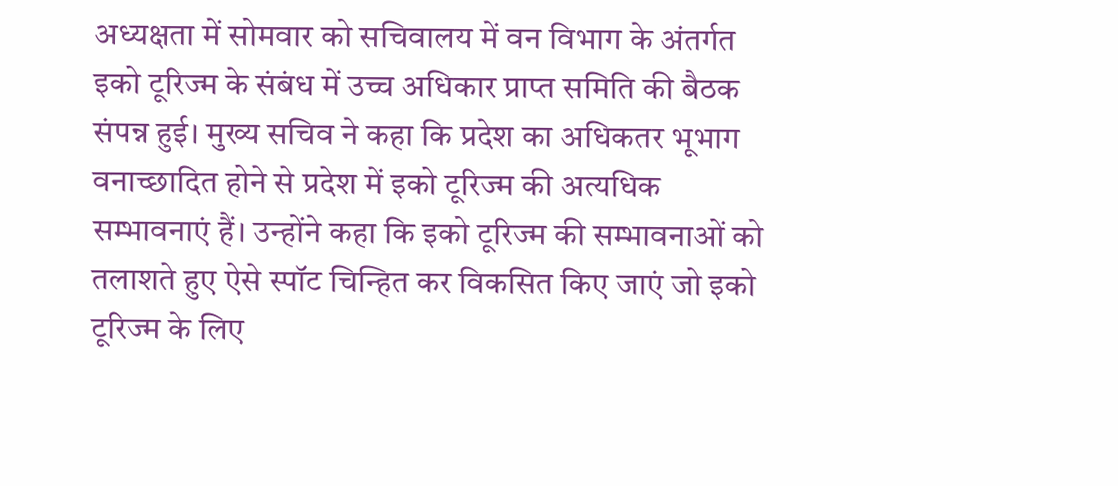अध्यक्षता में सोमवार को सचिवालय में वन विभाग के अंतर्गत इको टूरिज्म के संबंध में उच्च अधिकार प्राप्त समिति की बैठक संपन्न हुई। मुख्य सचिव ने कहा कि प्रदेश का अधिकतर भूभाग वनाच्छादित होने से प्रदेश में इको टूरिज्म की अत्यधिक सम्भावनाएं हैं। उन्होंने कहा कि इको टूरिज्म की सम्भावनाओं को तलाशते हुए ऐसे स्पॉट चिन्हित कर विकसित किए जाएं जो इको टूरिज्म के लिए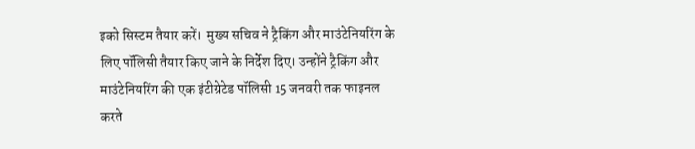इको सिस्टम तैयार करें।  मुख्य सचिव ने ट्रैकिंग और माउंटेनियरिंग के लिए पॉलिसी तैयार किए जाने के निर्देश दिए। उन्होंने ट्रैकिंग और माउंटेनियरिंग की एक इंटीग्रेटेड पॉलिसी 15 जनवरी तक फाइनल करते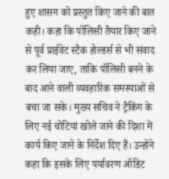हुए शासन को प्रस्तुत किए जाने की बात कही। कहा कि पॉलिसी तैयार किए जाने से पूर्व प्राईवेट स्टैक होल्डर्स से भी संवाद कर लिया जाए, ताकि पॉलिसी बनने के बाद आने वाली व्यवहारिक समस्याओं से बचा जा सके। मुख्य सचिव ने ट्रैकिंग के लिए नई चोटियां खोले जाने की दिशा में कार्य किए जाने के निर्देश दिए हैं। उन्होंने कहा कि इसके लिए पर्यावरण ऑडिट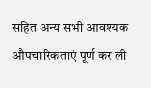सहित अन्य सभी आवश्यक औपचारिकताएं पूर्ण कर ली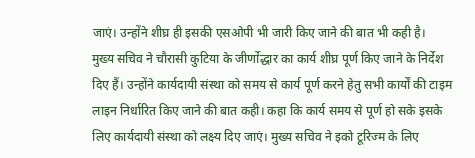जाएं। उन्होंने शीघ्र ही इसकी एसओपी भी जारी किए जाने की बात भी कही है।  मुख्य सचिव ने चौरासी कुटिया के जीर्णोद्धार का कार्य शीघ्र पूर्ण किए जाने के निर्देश दिए हैं। उन्होंने कार्यदायी संस्था को समय से कार्य पूर्ण करने हेतु सभी कार्यों की टाइम लाइन निर्धारित किए जाने की बात कही। कहा कि कार्य समय से पूर्ण हो सके इसके लिए कार्यदायी संस्था को लक्ष्य दिए जाएं। मुख्य सचिव ने इको टूरिज्म के लिए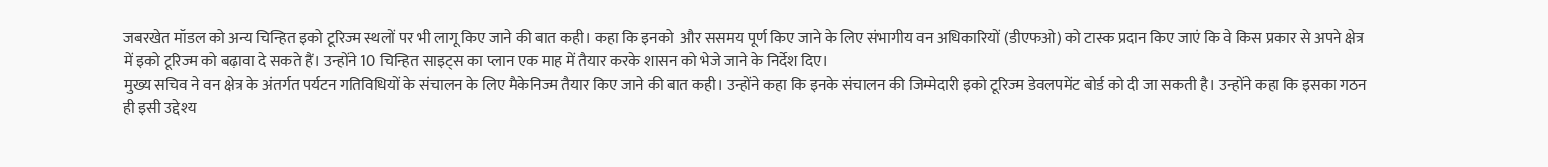जबरखेत मॉडल को अन्य चिन्हित इको टूरिज्म स्थलों पर भी लागू किए जाने की बात कही। कहा कि इनको  और ससमय पूर्ण किए जाने के लिए संभागीय वन अधिकारियों (डीएफओ) को टास्क प्रदान किए जाएं कि वे किस प्रकार से अपने क्षेत्र में इको टूरिज्म को बढ़ावा दे सकते हैं। उन्होंने 10 चिन्हित साइट्स का प्लान एक माह में तैयार करके शासन को भेजे जाने के निर्देश दिए।
मुख्य सचिव ने वन क्षेत्र के अंतर्गत पर्यटन गतिविधियों के संचालन के लिए मैकेनिज्म तैयार किए जाने की बात कही। उन्होंने कहा कि इनके संचालन की जिम्मेदारी इको टूरिज्म डेवलपमेंट बोर्ड को दी जा सकती है। उन्होंने कहा कि इसका गठन ही इसी उद्देश्य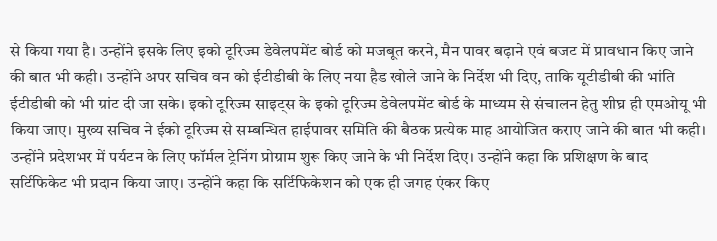से किया गया है। उन्होंने इसके लिए इको टूरिज्म डेवेलपमेंट बोर्ड को मजबूत करने, मैन पावर बढ़ाने एवं बजट में प्रावधान किए जाने की बात भी कही। उन्होंने अपर सचिव वन को ईटीडीबी के लिए नया हैड खोले जाने के निर्देश भी दिए, ताकि यूटीडीबी की भांति ईटीडीबी को भी ग्रांट दी जा सके। इको टूरिज्म साइट्स के इको टूरिज्म डेवेलपमेंट बोर्ड के माध्यम से संचालन हेतु शीघ्र ही एमओयू भी किया जाए। मुख्य सचिव ने ईको टूरिज्म से सम्बन्धित हाईपावर समिति की बैठक प्रत्येक माह आयोजित कराए जाने की बात भी कही। उन्होंने प्रदेशभर में पर्यटन के लिए फॉर्मल ट्रेनिंग प्रोग्राम शुरू किए जाने के भी निर्देश दिए। उन्होंने कहा कि प्रशिक्षण के बाद सर्टिफिकेट भी प्रदान किया जाए। उन्होंने कहा कि सर्टिफिकेशन को एक ही जगह एंकर किए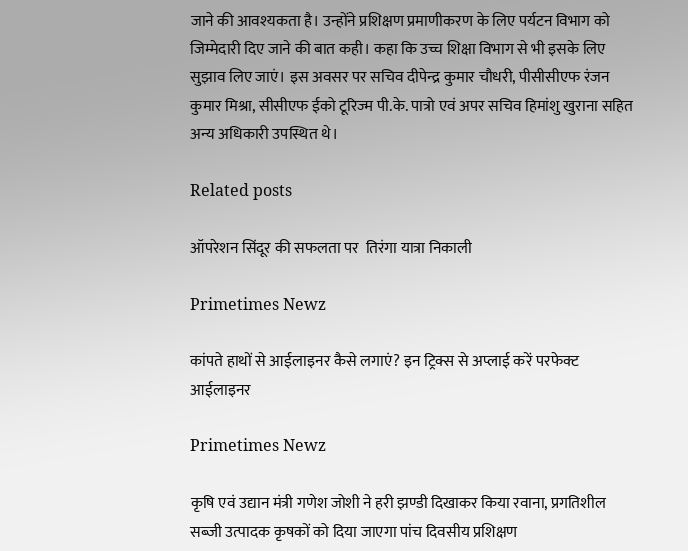जाने की आवश्यकता है। उन्होंने प्रशिक्षण प्रमाणीकरण के लिए पर्यटन विभाग को जिम्मेदारी दिए जाने की बात कही। कहा कि उच्च शिक्षा विभाग से भी इसके लिए सुझाव लिए जाएं। इस अवसर पर सचिव दीपेन्द्र कुमार चौधरी, पीसीसीएफ रंजन कुमार मिश्रा, सीसीएफ ईको टूरिज्म पी.के. पात्रो एवं अपर सचिव हिमांशु खुराना सहित अन्य अधिकारी उपस्थित थे।

Related posts

ऑपरेशन सिंदूर की सफलता पर  तिरंगा यात्रा निकाली

Primetimes Newz

कांपते हाथों से आईलाइनर कैसे लगाएं? इन ट्रिक्स से अप्लाई करें परफेक्ट आईलाइनर

Primetimes Newz

कृषि एवं उद्यान मंत्री गणेश जोशी ने हरी झण्डी दिखाकर किया रवाना, प्रगतिशील सब्जी उत्पादक कृषकों को दिया जाएगा पांच दिवसीय प्रशिक्षण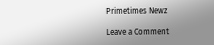Primetimes Newz

Leave a Comment